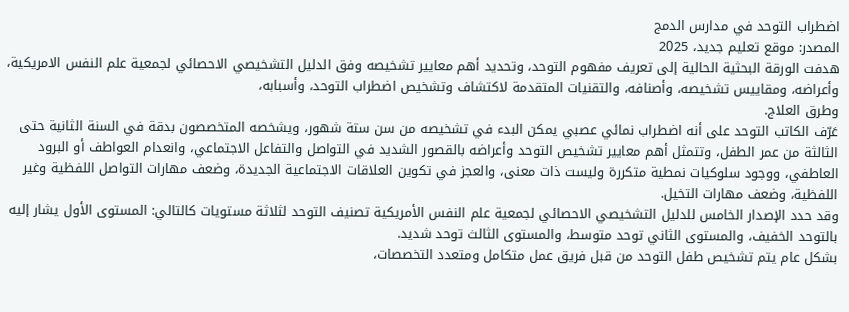اضطراب التوحد في مدارس الدمج
المصدر: موقع تعليم جديد، 2025
هدفت الورقة البحثية الحالية إلى تعريف مفهوم التوحد، وتحديد أهم معايير تشخيصه وفق الدليل التشخيصي الاحصائي لجمعية علم النفس الامريكية، وأعراضه، ومقاييس تشخيصه، وأصنافه، والتقنيات المتقدمة لاكتشاف وتشخيص اضطراب التوحد، وأسبابه،
وطرق العلاج.
عَرّف الكاتب التوحد على أنه اضطراب نمائي عصبي يمكن البدء في تشخيصه من سن ستة شهور، ويشخصه المتخصصون بدقة في السنة الثانية حتى الثالثة من عمر الطفل، وتتمثل أهم معايير تشخيص التوحد وأعراضه بالقصور الشديد في التواصل والتفاعل الاجتماعي، وانعدام العواطف أو البرود العاطفي، ووجود سلوكيات نمطية متكررة وليست ذات معنى، والعجز في تكوين العلاقات الاجتماعية الجديدة، وضعف مهارات التواصل اللفظية وغير اللفظية، وضعف مهارات التخيل.
وقد حدد الإصدار الخامس للدليل التشخيصي الاحصائي لجمعية علم النفس الأمريكية تصنيف التوحد لثلاثة مستويات كالتالي: المستوى الأول يشار إليه بالتوحد الخفيف، والمستوى الثاني توحد متوسط، والمستوى الثالث توحد شديد.
بشكل عام يتم تشخيص طفل التوحد من قبل فريق عمل متكامل ومتعدد التخصصات،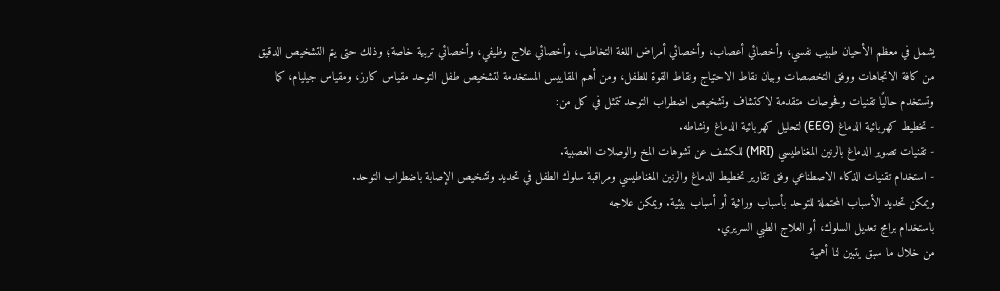يشمل في معظم الأحيان طبيب نفسي، وأخصائي أعصاب، وأخصائي أمراض اللغة التخاطب، وأخصائي علاج وظيفي، وأخصائي تربية خاصة؛ وذلك حتى يتم التشخيص الدقيق من كافة الاتجاهات ووفق التخصصات وبيان نقاط الاحتياج ونقاط القوة للطفل، ومن أهم المقاييس المستخدمة لتشخيص طفل التوحد مقياس كارز، ومقياس جيليام، كما وتستخدم حاليًا تقنيات وفحوصات متقدمة لاكتشاف وتشخيص اضطراب التوحد تتمثل في كل من:
- تخطيط كهربائية الدماغ (EEG) لتحليل كهربائية الدماغ ونشاطه.
- تقنيات تصوير الدماغ بالرنين المغناطيسي (MRI) للكشف عن تشوهات المخ والوصلات العصبية.
- استخدام تقنيات الذكاء الاصطناعي وفق تقارير تخطيط الدماغ والرنين المغناطيسي ومراقبة سلوك الطفل في تحديد وتشخيص الإصابة باضطراب التوحد.
ويمكن تحديد الأسباب المحتملة للتوحد بأسباب وراثية أو أسباب بيئية. ويمكن علاجه
باستخدام برامج تعديل السلوك، أو العلاج الطبي السريري.
من خلال ما سبق يتبين لنا أهمية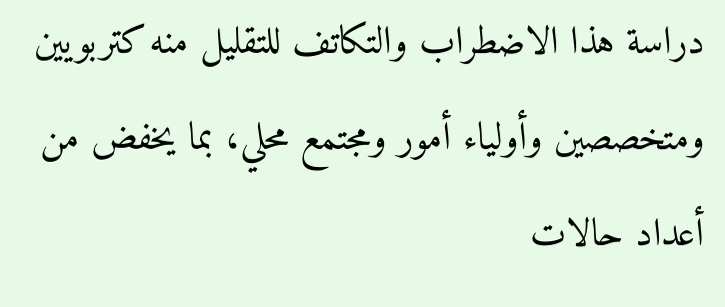دراسة هذا الاضطراب والتكاتف للتقليل منه كتربويين ومتخصصين وأولياء أمور ومجتمع محلي، بما يخفض من أعداد حالات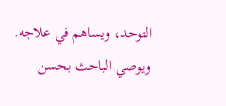التوحد، ويساهم في علاجه. ويوصي الباحث بحسن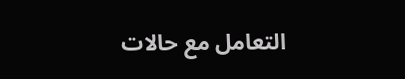التعامل مع حالات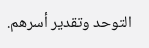التوحد وتقدير أسرهم.